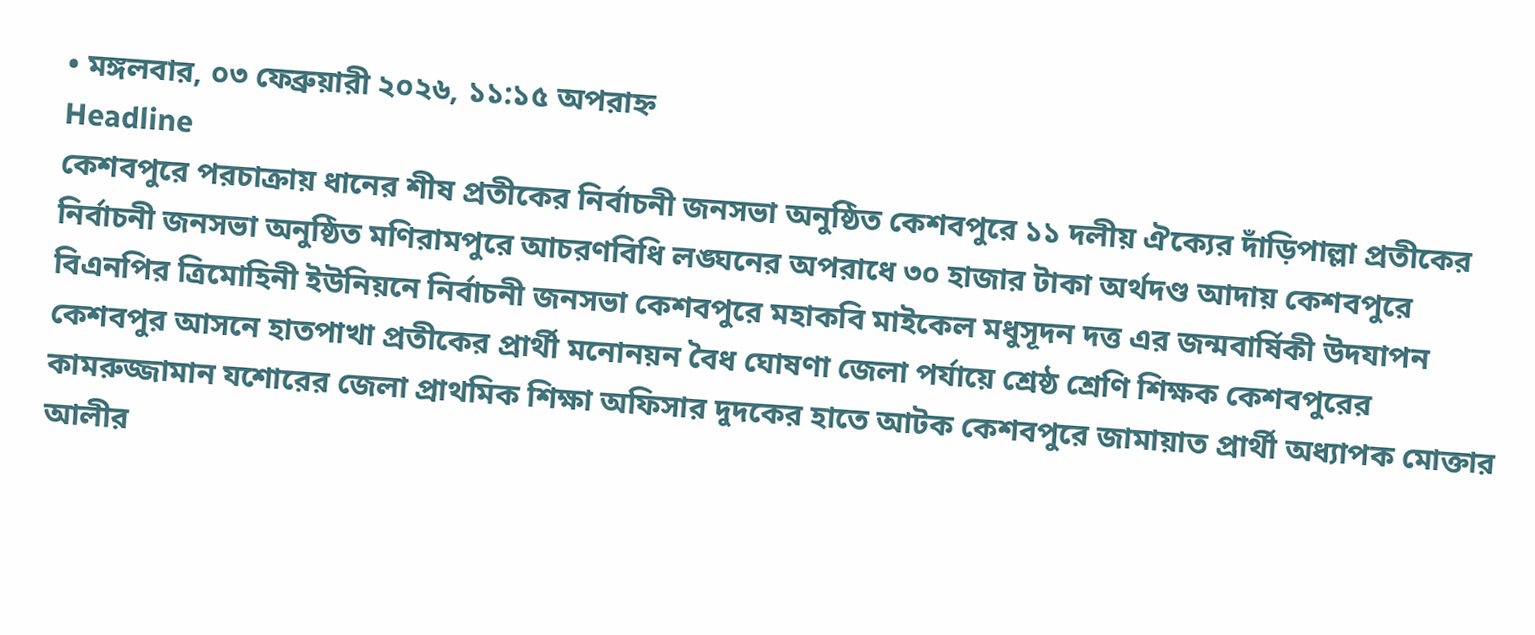• মঙ্গলবার, ০৩ ফেব্রুয়ারী ২০২৬, ১১:১৫ অপরাহ্ন
Headline
কেশবপুরে পরচাক্রায় ধানের শীষ প্রতীকের নির্বাচনী জনসভা অনুষ্ঠিত কেশবপুরে ১১ দলীয় ঐক্যের দাঁড়িপাল্লা প্রতীকের নির্বাচনী জনসভা অনুষ্ঠিত মণিরামপুরে আচরণবিধি লঙ্ঘনের অপরাধে ৩০ হাজার টাকা অর্থদণ্ড আদায় কেশবপুরে বিএনপির ত্রিমোহিনী ইউনিয়নে নির্বাচনী জনসভা কেশবপুরে মহাকবি মাইকেল মধুসূদন দত্ত এর জন্মবার্ষিকী উদযাপন কেশবপুর আসনে হাতপাখা প্রতীকের প্রার্থী মনোনয়ন বৈধ ঘোষণা জেলা পর্যায়ে শ্রেষ্ঠ শ্রেণি শিক্ষক কেশবপুরের কামরুজ্জামান যশোরের জেলা প্রাথমিক শিক্ষা অফিসার দুদকের হাতে আটক কেশবপুরে জামায়াত প্রার্থী অধ্যাপক মোক্তার আলীর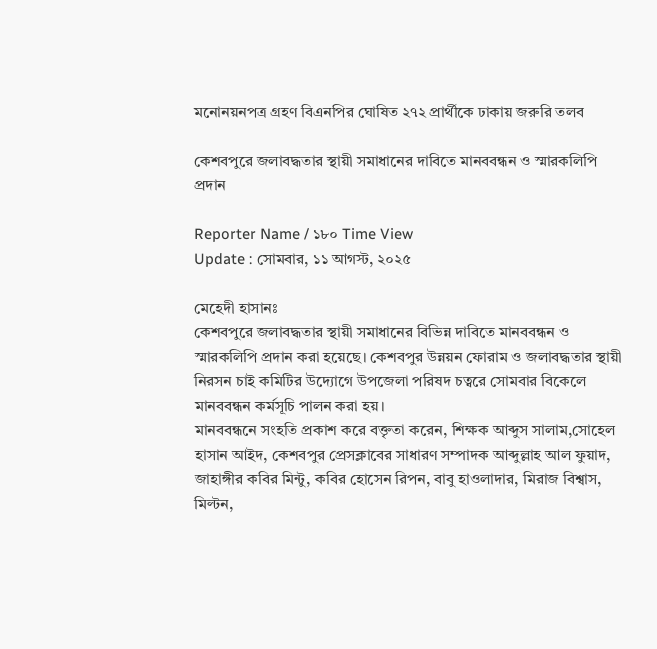মনোনয়নপত্র গ্রহণ বিএনপির ঘোষিত ২৭২ প্রার্থীকে ঢাকায় জরুরি তলব

কেশবপুরে জলাবদ্ধতার স্থায়ী সমাধানের দাবিতে মানববন্ধন ও স্মারকলিপি প্রদান

Reporter Name / ১৮০ Time View
Update : সোমবার, ১১ আগস্ট, ২০২৫

মেহেদী হাসানঃ
কেশবপুরে জলাবদ্ধতার স্থায়ী সমাধানের বিভিন্ন দাবিতে মানববন্ধন ও স্মারকলিপি প্রদান করা হয়েছে। কেশবপুর উন্নয়ন ফোরাম ও জলাবদ্ধতার স্থায়ী নিরসন চাই কমিটির উদ্যোগে উপজেলা পরিষদ চত্বরে সোমবার বিকেলে মানববন্ধন কর্মসূচি পালন করা হয়।
মানববন্ধনে সংহতি প্রকাশ করে বক্তৃতা করেন, শিক্ষক আব্দুস সালাম,সোহেল হাসান আইদ, কেশবপুর প্রেসক্লাবের সাধারণ সম্পাদক আব্দুল্লাহ আল ফুয়াদ, জাহাঙ্গীর কবির মিন্টু, কবির হোসেন রিপন, বাবু হাওলাদার, মিরাজ বিশ্বাস, মিল্টন,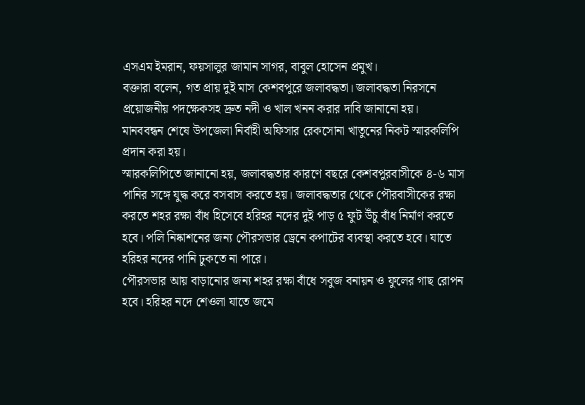এসএম ইমরান, ফয়সালুর জামান সাগর, বাবুল হোসেন প্রমুখ।
বক্তারা বলেন, গত প্রায় দুই মাস কেশবপুরে জলাবদ্ধতা। জলাবদ্ধতা নিরসনে প্রয়োজনীয় পদক্ষেকসহ দ্রুত নদী ও খাল খনন করার দাবি জানানো হয়।
মানববন্ধন শেষে উপজেলা নির্বাহী অফিসার রেকসোনা খাতুনের নিকট স্মারকলিপি প্রদান করা হয়।
স্মারকলিপিতে জানানো হয়, জলাবদ্ধতার কারণে বছরে কেশবপুরবাসীকে ৪-৬ মাস পানির সঙ্গে যুদ্ধ করে বসবাস করতে হয়। জলাবদ্ধতার থেকে পৌরবাসীকের রক্ষা করতে শহর রক্ষা বাঁধ হিসেবে হরিহর নদের দুই পাড় ৫ ফুট উঁচু বাঁধ নির্মাণ করতে হবে। পলি নিষ্কাশনের জন্য পৌরসভার ড্রেনে কপাটের ব্যবস্থা করতে হবে। যাতে হরিহর নদের পানি ঢুকতে না পারে।
পৌরসভার আয় বাড়ানোর জন্য শহর রক্ষা বাঁধে সবুজ বনায়ন ও ফুলের গাছ রোপন হবে। হরিহর নদে শেওলা যাতে জমে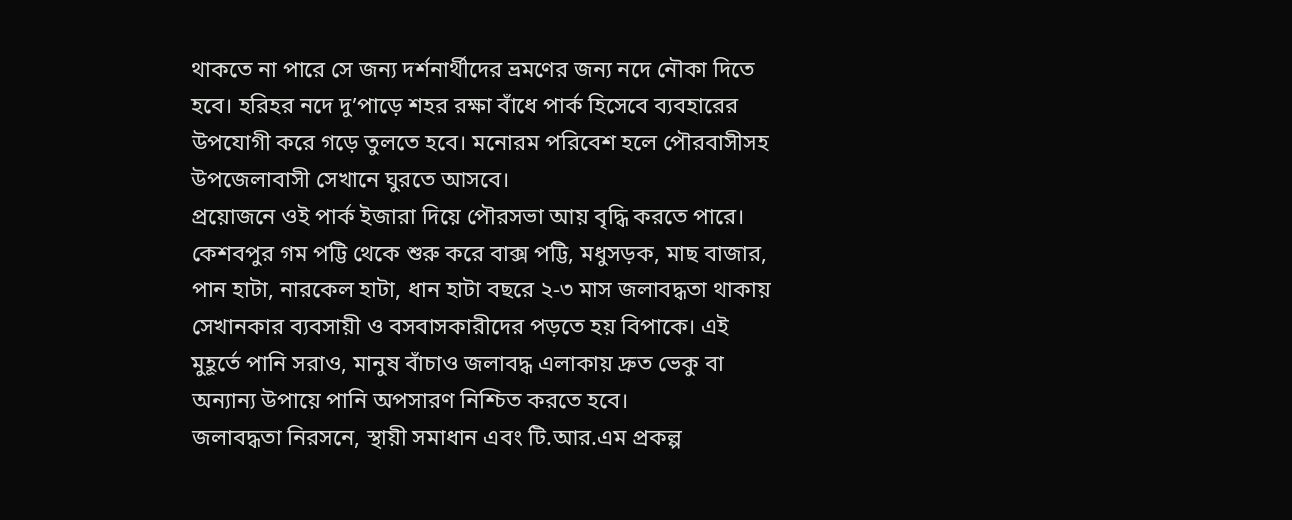থাকতে না পারে সে জন্য দর্শনার্থীদের ভ্রমণের জন্য নদে নৌকা দিতে হবে। হরিহর নদে দু’পাড়ে শহর রক্ষা বাঁধে পার্ক হিসেবে ব্যবহারের উপযোগী করে গড়ে তুলতে হবে। মনোরম পরিবেশ হলে পৌরবাসীসহ উপজেলাবাসী সেখানে ঘুরতে আসবে।
প্রয়োজনে ওই পার্ক ইজারা দিয়ে পৌরসভা আয় বৃদ্ধি করতে পারে। কেশবপুর গম পট্টি থেকে শুরু করে বাক্স পট্টি, মধুসড়ক, মাছ বাজার, পান হাটা, নারকেল হাটা, ধান হাটা বছরে ২-৩ মাস জলাবদ্ধতা থাকায় সেখানকার ব্যবসায়ী ও বসবাসকারীদের পড়তে হয় বিপাকে। এই মুহূর্তে পানি সরাও, মানুষ বাঁচাও জলাবদ্ধ এলাকায় দ্রুত ভেকু বা অন্যান্য উপায়ে পানি অপসারণ নিশ্চিত করতে হবে।
জলাবদ্ধতা নিরসনে, স্থায়ী সমাধান এবং টি.আর.এম প্রকল্প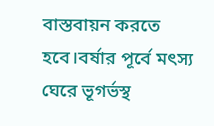বাস্তবায়ন করতে হবে।বর্ষার পূর্বে মৎস্য ঘেরে ভূগর্ভস্থ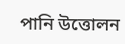পানি উত্তোলন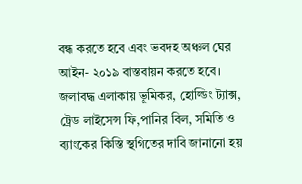বন্ধ করতে হবে এবং ভবদহ অঞ্চল ঘের আইন- ২০১৯ বাস্তবায়ন করতে হবে। জলাবদ্ধ এলাকায় ভূমিকর, হোল্ডিং ট্যাক্স, ট্রেড লাইসেন্স ফি,পানির বিল, সমিতি ও ব্যাংকের কিস্তি স্থগিতের দাবি জানানো হয়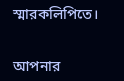স্মারকলিপিতে।


আপনার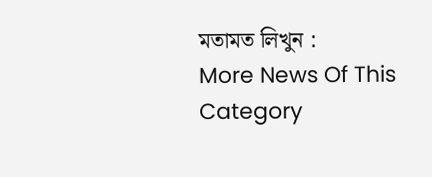মতামত লিখুন :
More News Of This Category